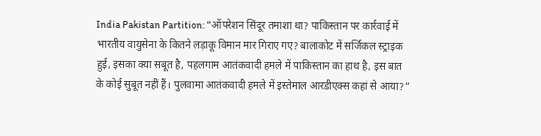India Pakistan Partition: “ऑपरेशन सिंदूर तमाशा था? पाकिस्तान पर कार्रवाई में भारतीय वायुसेना के कितने लड़ाकू विमान मार गिराए गए? बालाकोट में सर्जिकल स्ट्राइक हुई, इसका क्या सबूत है, पहलगाम आतंकवादी हमले में पाकिस्तान का हाथ है, इस बात के कोई सुबूत नहीं हैं। पुलवामा आतंकवादी हमले में इस्तेमाल आरडीएक्स कहां से आया?”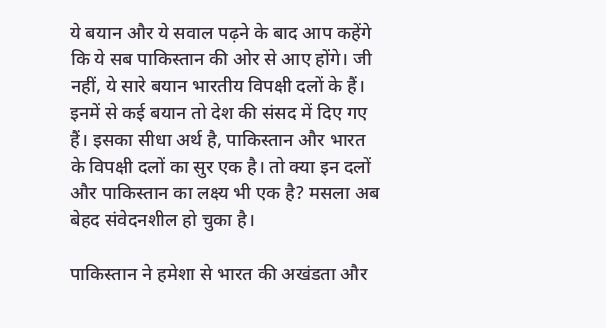ये बयान और ये सवाल पढ़ने के बाद आप कहेंगे कि ये सब पाकिस्तान की ओर से आए होंगे। जी नहीं, ये सारे बयान भारतीय विपक्षी दलों के हैं। इनमें से कई बयान तो देश की संसद में दिए गए हैं। इसका सीधा अर्थ है, पाकिस्तान और भारत के विपक्षी दलों का सुर एक है। तो क्या इन दलों और पाकिस्तान का लक्ष्य भी एक है? मसला अब बेहद संवेदनशील हो चुका है।

पाकिस्तान ने हमेशा से भारत की अखंडता और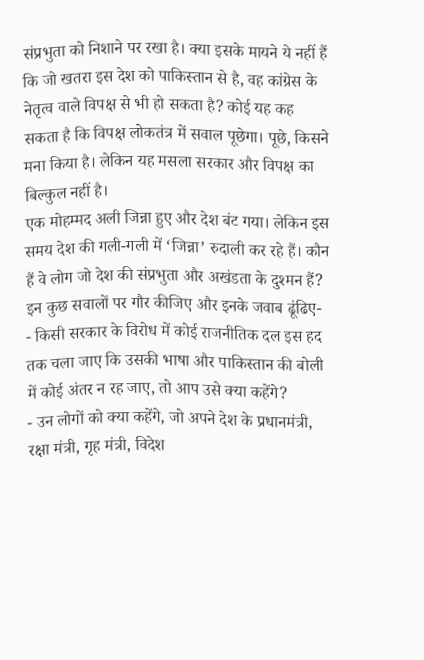संप्रभुता को निशाने पर रखा है। क्या इसके मायने ये नहीं हैं कि जो खतरा इस देश को पाकिस्तान से है, वह कांग्रेस के नेतृत्व वाले विपक्ष से भी हो सकता है? कोई यह कह सकता है कि विपक्ष लोकतंत्र में सवाल पूछेगा। पूछे, किसने मना किया है। लेकिन यह मसला सरकार और विपक्ष का बिल्कुल नहीं है।
एक मोहम्मद अली जिन्ना हुए और देश बंट गया। लेकिन इस समय देश की गली-गली में ‘जिन्ना’ रुदाली कर रहे हैं। कौन हैं वे लोग जो देश की संप्रभुता और अखंडता के दुश्मन हैं? इन कुछ सवालों पर गौर कीजिए और इनके जवाब ढूंढिए-
- किसी सरकार के विरोध में कोई राजनीतिक दल इस हद तक चला जाए कि उसकी भाषा और पाकिस्तान की बोली में कोई अंतर न रह जाए, तो आप उसे क्या कहेंगे?
- उन लोगों को क्या कहेंगे, जो अपने देश के प्रधानमंत्री, रक्षा मंत्री, गृह मंत्री, विदेश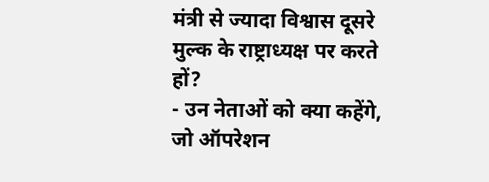मंत्री से ज्यादा विश्वास दूसरे मुल्क के राष्ट्राध्यक्ष पर करते हों?
- उन नेताओं को क्या कहेंगे, जो ऑपरेशन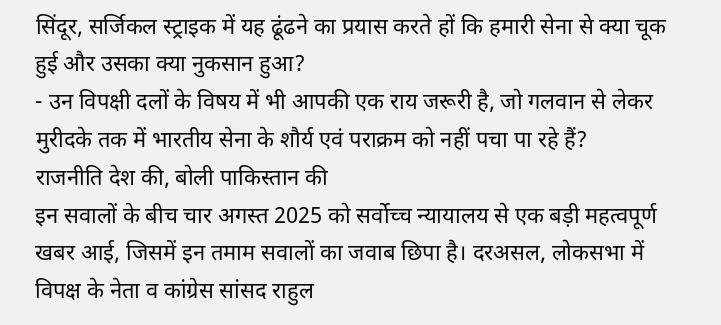सिंदूर, सर्जिकल स्ट्राइक में यह ढूंढने का प्रयास करते हों कि हमारी सेना से क्या चूक हुई और उसका क्या नुकसान हुआ?
- उन विपक्षी दलों के विषय में भी आपकी एक राय जरूरी है, जो गलवान से लेकर मुरीदके तक में भारतीय सेना के शौर्य एवं पराक्रम को नहीं पचा पा रहे हैं?
राजनीति देश की, बोली पाकिस्तान की
इन सवालों के बीच चार अगस्त 2025 को सर्वोच्च न्यायालय से एक बड़ी महत्वपूर्ण खबर आई, जिसमें इन तमाम सवालों का जवाब छिपा है। दरअसल, लोकसभा में विपक्ष के नेता व कांग्रेस सांसद राहुल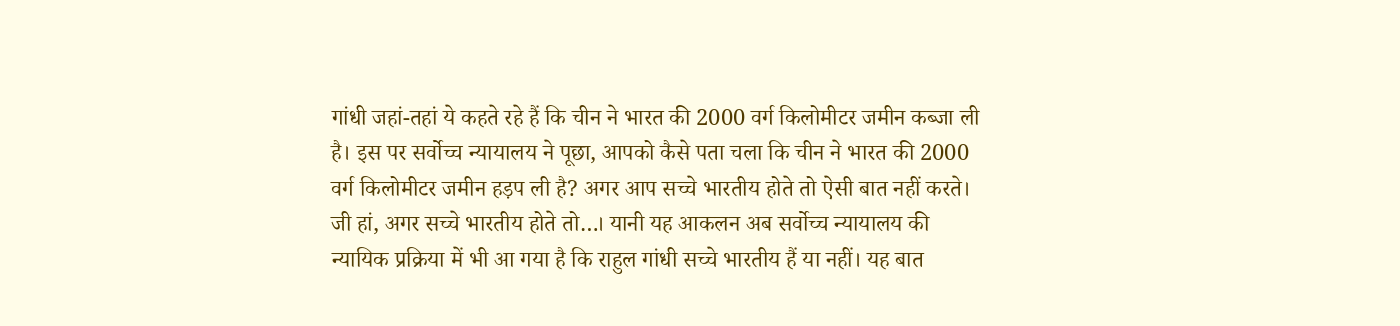गांधी जहां-तहां ये कहते रहे हैं कि चीन ने भारत की 2000 वर्ग किलोमीटर जमीन कब्जा ली है। इस पर सर्वोच्च न्यायालय ने पूछा, आपको कैसे पता चला कि चीन ने भारत की 2000 वर्ग किलोमीटर जमीन हड़प ली है? अगर आप सच्चे भारतीय होते तो ऐसी बात नहीं करते।
जी हां, अगर सच्चे भारतीय होते तो…। यानी यह आकलन अब सर्वोच्च न्यायालय की न्यायिक प्रक्रिया में भी आ गया है कि राहुल गांधी सच्चे भारतीय हैं या नहीं। यह बात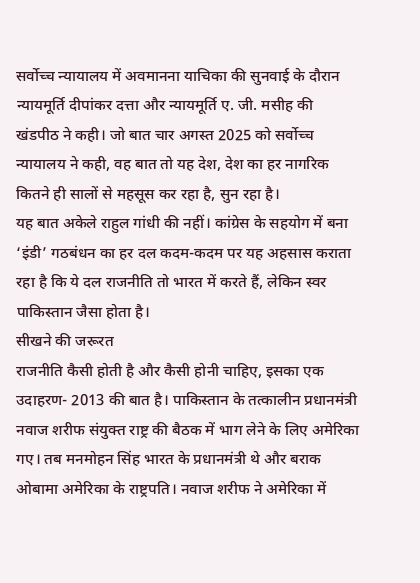सर्वोच्च न्यायालय में अवमानना याचिका की सुनवाई के दौरान न्यायमूर्ति दीपांकर दत्ता और न्यायमूर्ति ए. जी. मसीह की खंडपीठ ने कही। जो बात चार अगस्त 2025 को सर्वोच्च न्यायालय ने कही, वह बात तो यह देश, देश का हर नागरिक कितने ही सालों से महसूस कर रहा है, सुन रहा है।
यह बात अकेले राहुल गांधी की नहीं। कांग्रेस के सहयोग में बना ‘इंडी’ गठबंधन का हर दल कदम-कदम पर यह अहसास कराता रहा है कि ये दल राजनीति तो भारत में करते हैं, लेकिन स्वर पाकिस्तान जैसा होता है।
सीखने की जरूरत
राजनीति कैसी होती है और कैसी होनी चाहिए, इसका एक उदाहरण- 2013 की बात है। पाकिस्तान के तत्कालीन प्रधानमंत्री नवाज शरीफ संयुक्त राष्ट्र की बैठक में भाग लेने के लिए अमेरिका गए। तब मनमोहन सिंह भारत के प्रधानमंत्री थे और बराक ओबामा अमेरिका के राष्ट्रपति। नवाज शरीफ ने अमेरिका में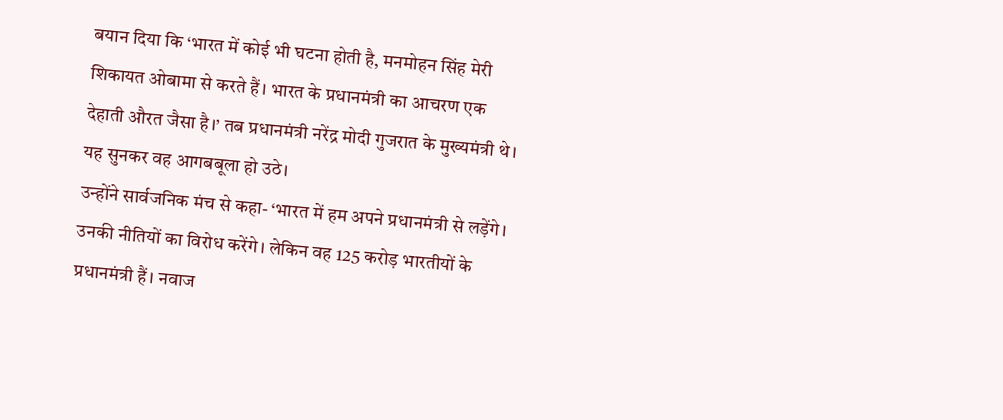बयान दिया कि ‘भारत में कोई भी घटना होती है, मनमोहन सिंह मेरी शिकायत ओबामा से करते हैं। भारत के प्रधानमंत्री का आचरण एक देहाती औरत जैसा है।’ तब प्रधानमंत्री नरेंद्र मोदी गुजरात के मुख्यमंत्री थे। यह सुनकर वह आगबबूला हो उठे।
उन्होंने सार्वजनिक मंच से कहा- ‘भारत में हम अपने प्रधानमंत्री से लड़ेंगे। उनकी नीतियों का विरोध करेंगे। लेकिन वह 125 करोड़ भारतीयों के प्रधानमंत्री हैं। नवाज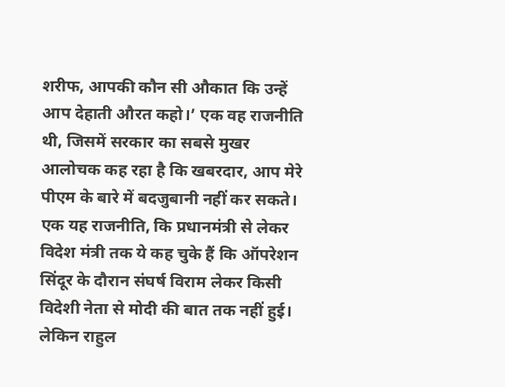शरीफ, आपकी कौन सी औकात कि उन्हें आप देहाती औरत कहो।’ एक वह राजनीति थी, जिसमें सरकार का सबसे मुखर आलोचक कह रहा है कि खबरदार, आप मेरे पीएम के बारे में बदजुबानी नहीं कर सकते। एक यह राजनीति, कि प्रधानमंत्री से लेकर विदेश मंत्री तक ये कह चुके हैं कि ऑपरेशन सिंदूर के दौरान संघर्ष विराम लेकर किसी विदेशी नेता से मोदी की बात तक नहीं हुई। लेकिन राहुल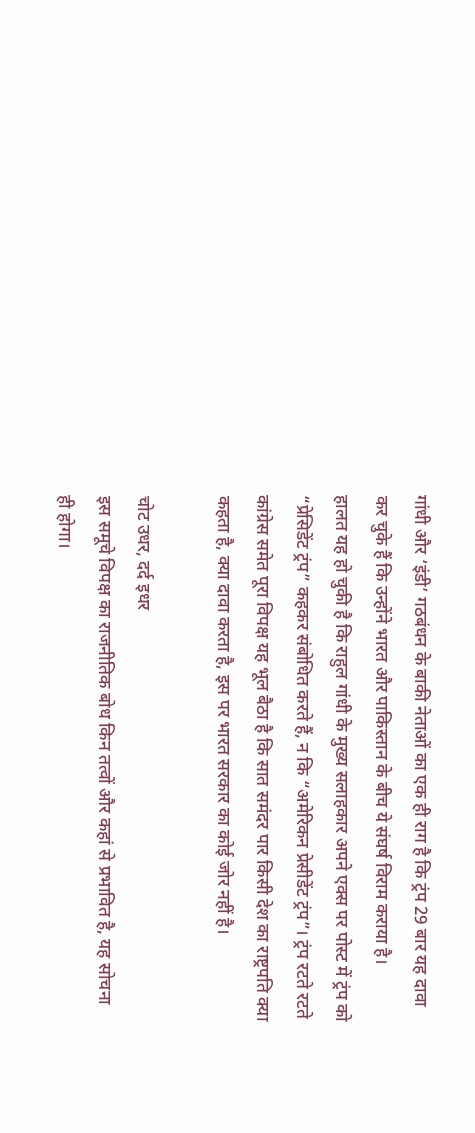गांधी और ‘इंडी’ गठबंधन के बाकी नेताओं का एक ही राग है कि ट्रंप 29 बार यह दावा कर चुके हैं कि उन्होंने भारत और पाकिस्तान के बीच ये संघर्ष विराम कराया है।
हालत यह हो चुकी है कि राहुल गांधी के मुख्य सलाहकार अपने एक्स पर पोस्ट में ट्रंप को “प्रेसिडेंट ट्रंप” कहकर संबोधित करते हैं, न कि “अमेरिकन प्रेसीडेंट ट्रंप”। ट्रंप रटते रटते कांग्रेस समेत पूरा विपक्ष यह भूल बैठा है कि सात समंदर पार किसी देश का राष्ट्रपति क्या कहता है, क्या दावा करता है, इस पर भारत सरकार का कोई जोर नहीं है।

चोट उधर, दर्द इधर
इस समूचे विपक्ष का राजनीतिक बोध किन तत्वों और कहां से प्रभावित है, यह सोचना ही होगा।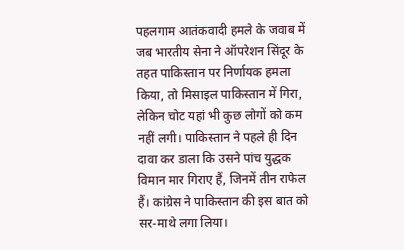पहलगाम आतंकवादी हमले के जवाब में जब भारतीय सेना ने ऑपरेशन सिंदूर के तहत पाकिस्तान पर निर्णायक हमला किया, तो मिसाइल पाकिस्तान में गिरा, लेकिन चोट यहां भी कुछ लोगों को कम नहीं लगी। पाकिस्तान ने पहले ही दिन दावा कर डाला कि उसने पांच युद्धक विमान मार गिराए हैं, जिनमें तीन राफेल हैं। कांग्रेस ने पाकिस्तान की इस बात को सर-माथे लगा लिया।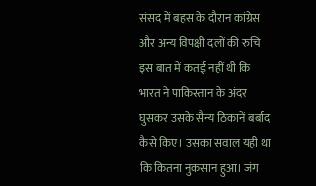संसद में बहस के दौरान कांग्रेस और अन्य विपक्षी दलों की रुचि इस बात में कतई नहीं थी कि भारत ने पाकिस्तान के अंदर घुसकर उसके सैन्य ठिकानें बर्बाद कैसे किए। उसका सवाल यही था कि कितना नुकसान हुआ। जंग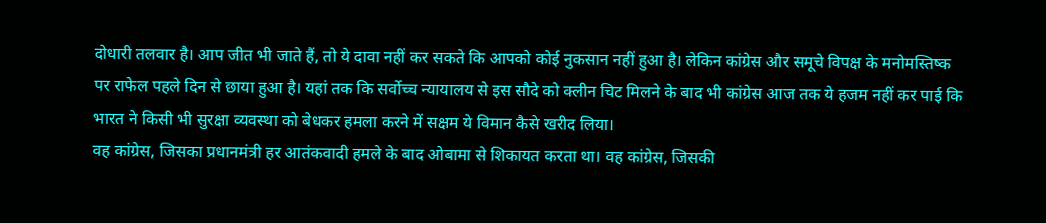दोधारी तलवार है। आप जीत भी जाते हैं, तो ये दावा नहीं कर सकते कि आपको कोई नुकसान नहीं हुआ है। लेकिन कांग्रेस और समूचे विपक्ष के मनोमस्तिष्क पर राफेल पहले दिन से छाया हुआ है। यहां तक कि सर्वोच्च न्यायालय से इस सौदे को क्लीन चिट मिलने के बाद भी कांग्रेस आज तक ये हजम नहीं कर पाई कि भारत ने किसी भी सुरक्षा व्यवस्था को बेधकर हमला करने में सक्षम ये विमान कैसे खरीद लिया।
वह कांग्रेस, जिसका प्रधानमंत्री हर आतंकवादी हमले के बाद ओबामा से शिकायत करता था। वह कांग्रेस, जिसकी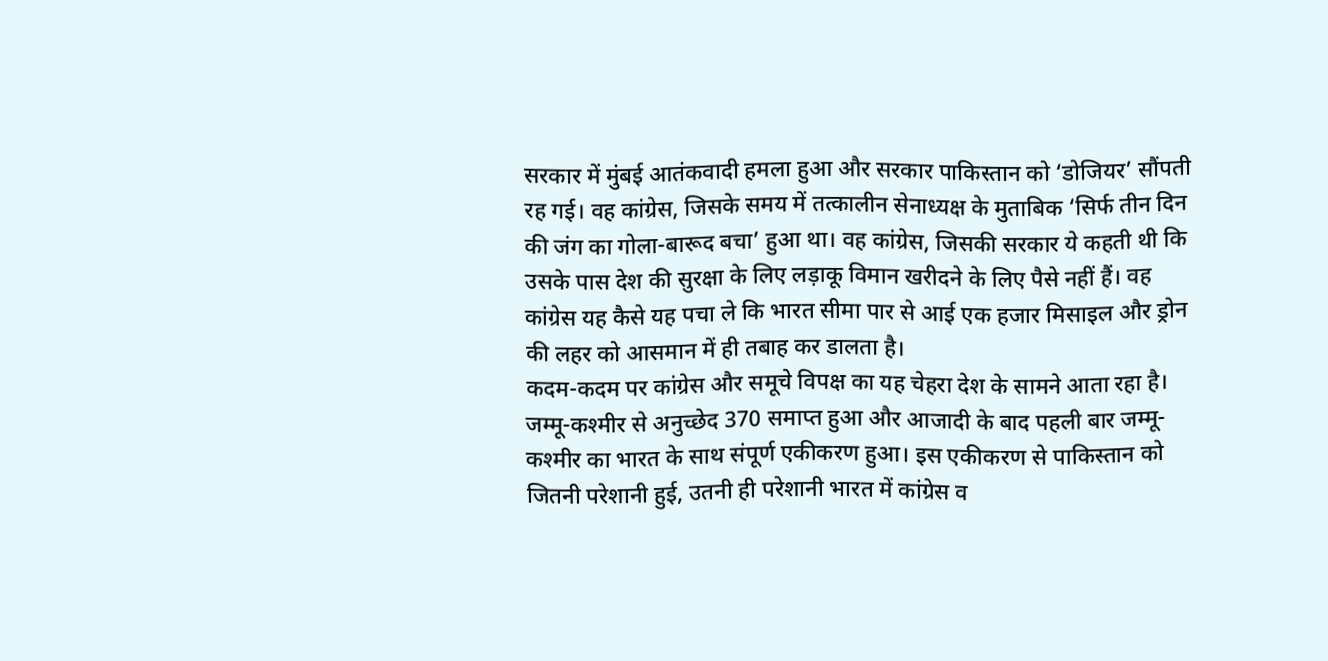सरकार में मुंबई आतंकवादी हमला हुआ और सरकार पाकिस्तान को ‘डोजियर’ सौंपती रह गई। वह कांग्रेस, जिसके समय में तत्कालीन सेनाध्यक्ष के मुताबिक ‘सिर्फ तीन दिन की जंग का गोला-बारूद बचा’ हुआ था। वह कांग्रेस, जिसकी सरकार ये कहती थी कि उसके पास देश की सुरक्षा के लिए लड़ाकू विमान खरीदने के लिए पैसे नहीं हैं। वह कांग्रेस यह कैसे यह पचा ले कि भारत सीमा पार से आई एक हजार मिसाइल और ड्रोन की लहर को आसमान में ही तबाह कर डालता है।
कदम-कदम पर कांग्रेस और समूचे विपक्ष का यह चेहरा देश के सामने आता रहा है। जम्मू-कश्मीर से अनुच्छेद 370 समाप्त हुआ और आजादी के बाद पहली बार जम्मू-कश्मीर का भारत के साथ संपूर्ण एकीकरण हुआ। इस एकीकरण से पाकिस्तान को जितनी परेशानी हुई, उतनी ही परेशानी भारत में कांग्रेस व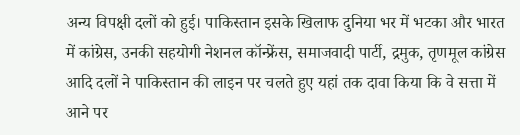अन्य विपक्षी दलों को हुई। पाकिस्तान इसके खिलाफ दुनिया भर में भटका और भारत में कांग्रेस, उनकी सहयोगी नेशनल कॉन्फ्रेंस, समाजवादी पार्टी, द्रमुक, तृणमूल कांग्रेस आदि दलों ने पाकिस्तान की लाइन पर चलते हुए यहां तक दावा किया कि वे सत्ता में आने पर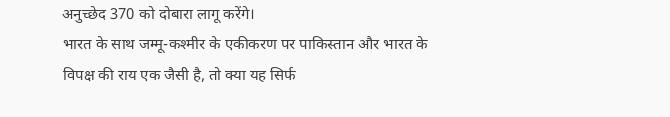अनुच्छेद 370 को दोबारा लागू करेंगे।
भारत के साथ जम्मू-कश्मीर के एकीकरण पर पाकिस्तान और भारत के विपक्ष की राय एक जैसी है, तो क्या यह सिर्फ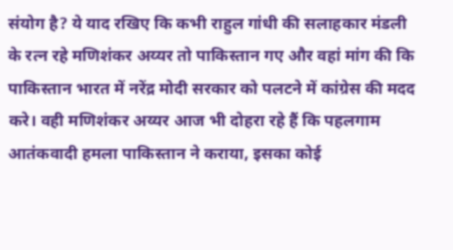संयोग है? ये याद रखिए कि कभी राहुल गांधी की सलाहकार मंडली के रत्न रहे मणिशंकर अय्यर तो पाकिस्तान गए और वहां मांग की कि पाकिस्तान भारत में नरेंद्र मोदी सरकार को पलटने में कांग्रेस की मदद करे। वही मणिशंकर अय्यर आज भी दोहरा रहे हैं कि पहलगाम आतंकवादी हमला पाकिस्तान ने कराया, इसका कोई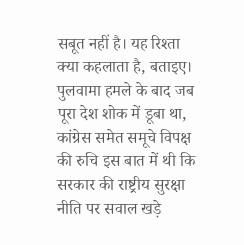सबूत नहीं है। यह रिश्ता क्या कहलाता है, बताइए।
पुलवामा हमले के बाद जब पूरा देश शोक में डूबा था, कांग्रेस समेत समूचे विपक्ष की रुचि इस बात में थी कि सरकार की राष्ट्रीय सुरक्षा नीति पर सवाल खड़े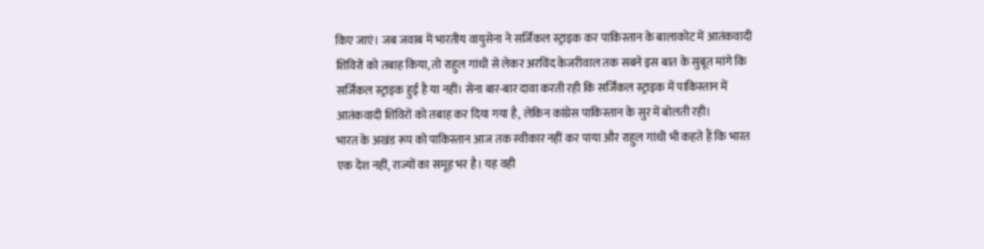किए जाएं। जब जवाब में भारतीय वायुसेना ने सर्जिकल स्ट्राइक कर पाकिस्तान के बालाकोट में आतंकवादी शिविरों को तबाह किया, तो राहुल गांधी से लेकर अरविंद केजरीवाल तक सबने इस बात के सुबूत मांगे कि सर्जिकल स्ट्राइक हुई है या नहीं। सेना बार-बार दावा करती रही कि सर्जिकल स्ट्राइक में पाकिस्तान में आतंकवादी शिविरों को तबाह कर दिया गया है, लेकिन कांग्रेस पाकिस्तान के सुर में बोलती रही।
भारत के अखंड रूप को पाकिस्तान आज तक स्वीकार नहीं कर पाया और राहुल गांधी भी कहते हैं कि भारत एक देश नहीं, राज्यों का समूह भर है। यह वही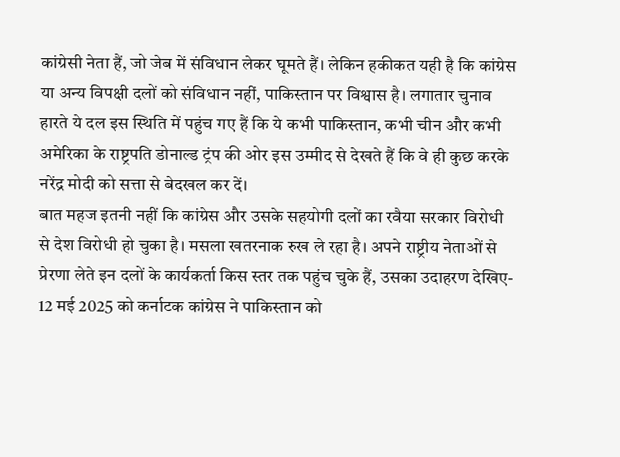कांग्रेसी नेता हैं, जो जेब में संविधान लेकर घूमते हैं। लेकिन हकीकत यही है कि कांग्रेस या अन्य विपक्षी दलों को संविधान नहीं, पाकिस्तान पर विश्वास है। लगातार चुनाव हारते ये दल इस स्थिति में पहुंच गए हैं कि ये कभी पाकिस्तान, कभी चीन और कभी अमेरिका के राष्ट्रपति डोनाल्ड ट्रंप की ओर इस उम्मीद से देखते हैं कि वे ही कुछ करके नरेंद्र मोदी को सत्ता से बेदखल कर दें।
बात महज इतनी नहीं कि कांग्रेस और उसके सहयोगी दलों का रवैया सरकार विरोधी से देश विरोधी हो चुका है। मसला खतरनाक रुख ले रहा है। अपने राष्ट्रीय नेताओं से प्रेरणा लेते इन दलों के कार्यकर्ता किस स्तर तक पहुंच चुके हैं, उसका उदाहरण देखिए- 12 मई 2025 को कर्नाटक कांग्रेस ने पाकिस्तान को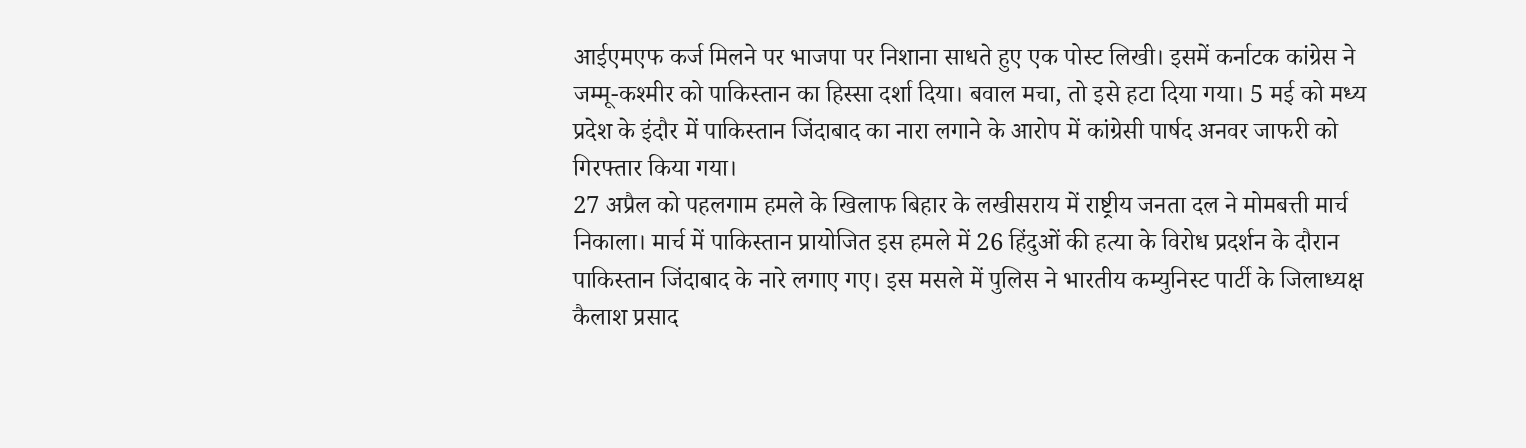आईएमएफ कर्ज मिलने पर भाजपा पर निशाना साधते हुए एक पोस्ट लिखी। इसमें कर्नाटक कांग्रेस ने जम्मू-कश्मीर को पाकिस्तान का हिस्सा दर्शा दिया। बवाल मचा, तो इसे हटा दिया गया। 5 मई को मध्य प्रदेश के इंदौर में पाकिस्तान जिंदाबाद का नारा लगाने के आरोप में कांग्रेसी पार्षद अनवर जाफरी को गिरफ्तार किया गया।
27 अप्रैल को पहलगाम हमले के खिलाफ बिहार के लखीसराय में राष्ट्रीय जनता दल ने मोमबत्ती मार्च निकाला। मार्च में पाकिस्तान प्रायोजित इस हमले में 26 हिंदुओं की हत्या के विरोध प्रदर्शन के दौरान पाकिस्तान जिंदाबाद के नारे लगाए गए। इस मसले में पुलिस ने भारतीय कम्युनिस्ट पार्टी के जिलाध्यक्ष कैलाश प्रसाद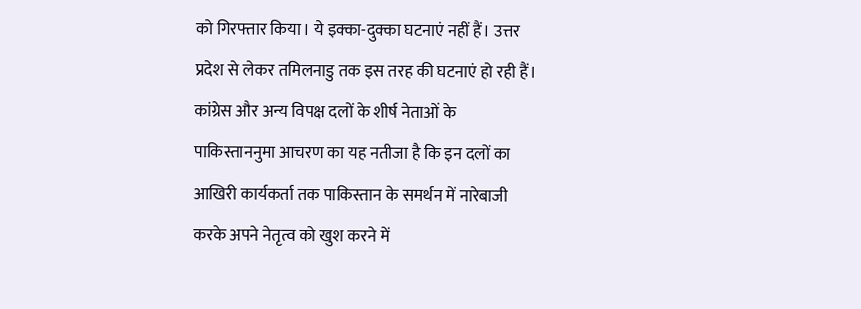को गिरफ्तार किया। ये इक्का-दुक्का घटनाएं नहीं हैं। उत्तर प्रदेश से लेकर तमिलनाडु तक इस तरह की घटनाएं हो रही हैं। कांग्रेस और अन्य विपक्ष दलों के शीर्ष नेताओं के पाकिस्ताननुमा आचरण का यह नतीजा है कि इन दलों का आखिरी कार्यकर्ता तक पाकिस्तान के समर्थन में नारेबाजी करके अपने नेतृत्व को खुश करने में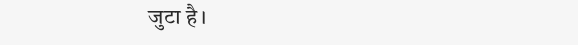जुटा है।